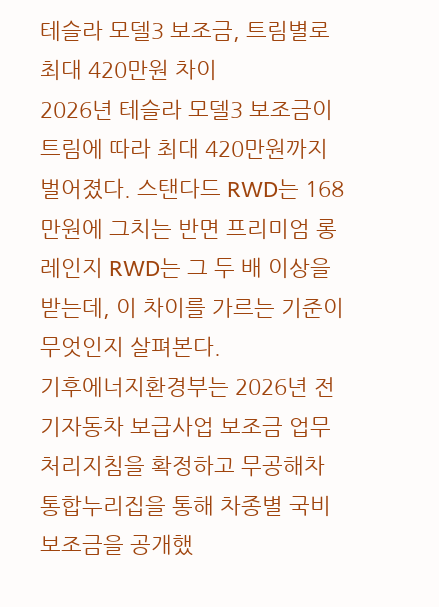테슬라 모델3 보조금, 트림별로 최대 420만원 차이
2026년 테슬라 모델3 보조금이 트림에 따라 최대 420만원까지 벌어졌다. 스탠다드 RWD는 168만원에 그치는 반면 프리미엄 롱레인지 RWD는 그 두 배 이상을 받는데, 이 차이를 가르는 기준이 무엇인지 살펴본다.
기후에너지환경부는 2026년 전기자동차 보급사업 보조금 업무처리지침을 확정하고 무공해차 통합누리집을 통해 차종별 국비 보조금을 공개했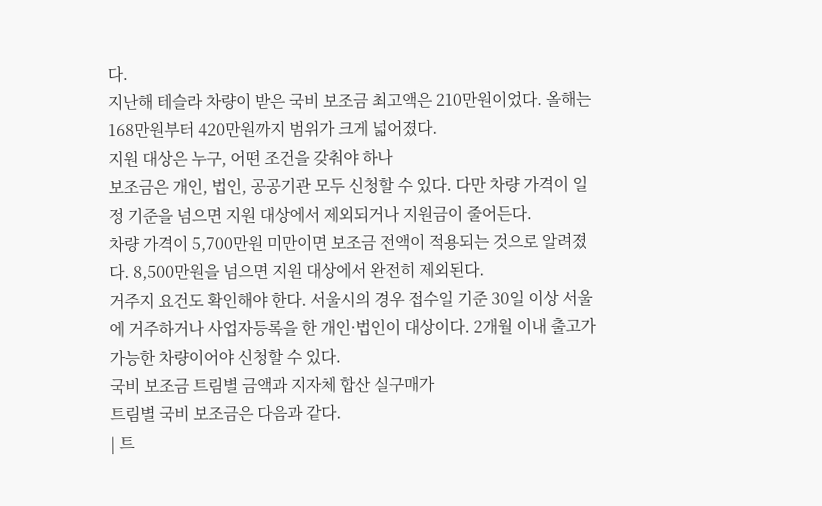다.
지난해 테슬라 차량이 받은 국비 보조금 최고액은 210만원이었다. 올해는 168만원부터 420만원까지 범위가 크게 넓어졌다.
지원 대상은 누구, 어떤 조건을 갖춰야 하나
보조금은 개인, 법인, 공공기관 모두 신청할 수 있다. 다만 차량 가격이 일정 기준을 넘으면 지원 대상에서 제외되거나 지원금이 줄어든다.
차량 가격이 5,700만원 미만이면 보조금 전액이 적용되는 것으로 알려졌다. 8,500만원을 넘으면 지원 대상에서 완전히 제외된다.
거주지 요건도 확인해야 한다. 서울시의 경우 접수일 기준 30일 이상 서울에 거주하거나 사업자등록을 한 개인·법인이 대상이다. 2개월 이내 출고가 가능한 차량이어야 신청할 수 있다.
국비 보조금 트림별 금액과 지자체 합산 실구매가
트림별 국비 보조금은 다음과 같다.
| 트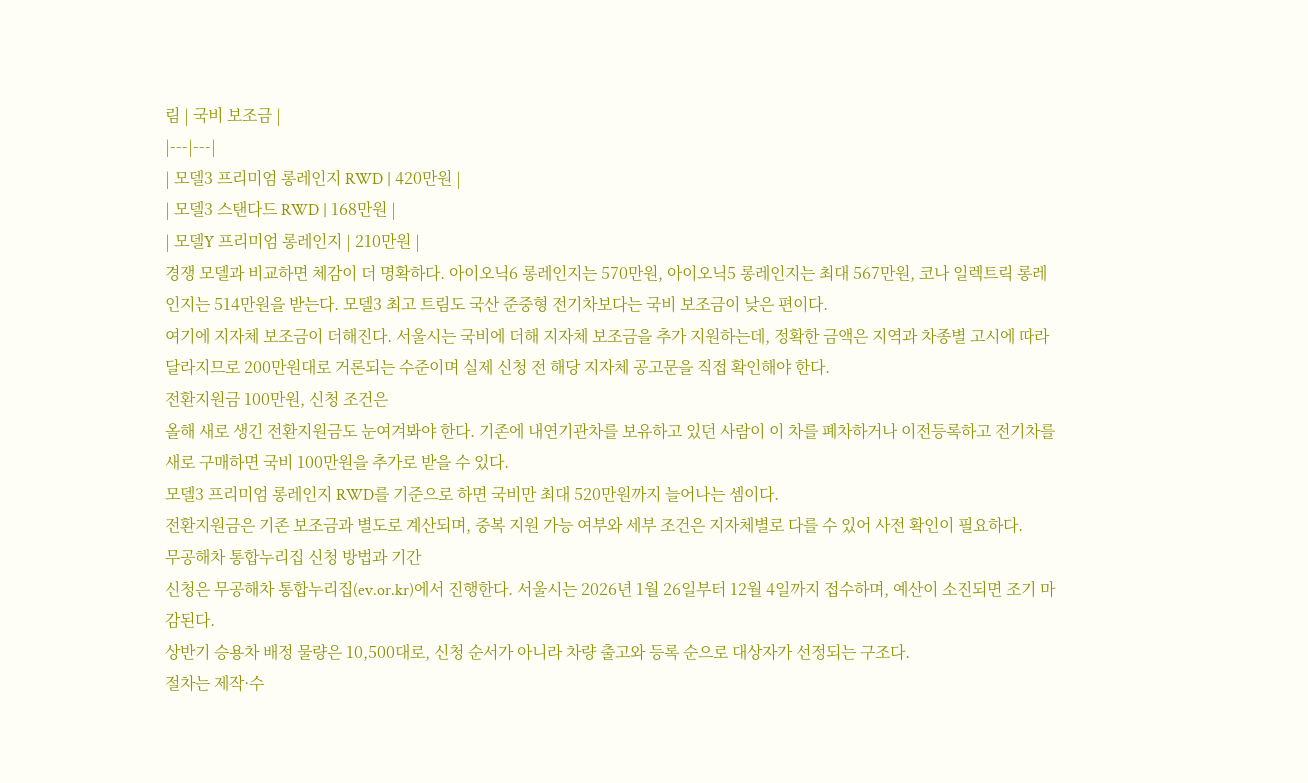림 | 국비 보조금 |
|---|---|
| 모델3 프리미엄 롱레인지 RWD | 420만원 |
| 모델3 스탠다드 RWD | 168만원 |
| 모델Y 프리미엄 롱레인지 | 210만원 |
경쟁 모델과 비교하면 체감이 더 명확하다. 아이오닉6 롱레인지는 570만원, 아이오닉5 롱레인지는 최대 567만원, 코나 일렉트릭 롱레인지는 514만원을 받는다. 모델3 최고 트림도 국산 준중형 전기차보다는 국비 보조금이 낮은 편이다.
여기에 지자체 보조금이 더해진다. 서울시는 국비에 더해 지자체 보조금을 추가 지원하는데, 정확한 금액은 지역과 차종별 고시에 따라 달라지므로 200만원대로 거론되는 수준이며 실제 신청 전 해당 지자체 공고문을 직접 확인해야 한다.
전환지원금 100만원, 신청 조건은
올해 새로 생긴 전환지원금도 눈여겨봐야 한다. 기존에 내연기관차를 보유하고 있던 사람이 이 차를 폐차하거나 이전등록하고 전기차를 새로 구매하면 국비 100만원을 추가로 받을 수 있다.
모델3 프리미엄 롱레인지 RWD를 기준으로 하면 국비만 최대 520만원까지 늘어나는 셈이다.
전환지원금은 기존 보조금과 별도로 계산되며, 중복 지원 가능 여부와 세부 조건은 지자체별로 다를 수 있어 사전 확인이 필요하다.
무공해차 통합누리집 신청 방법과 기간
신청은 무공해차 통합누리집(ev.or.kr)에서 진행한다. 서울시는 2026년 1월 26일부터 12월 4일까지 접수하며, 예산이 소진되면 조기 마감된다.
상반기 승용차 배정 물량은 10,500대로, 신청 순서가 아니라 차량 출고와 등록 순으로 대상자가 선정되는 구조다.
절차는 제작·수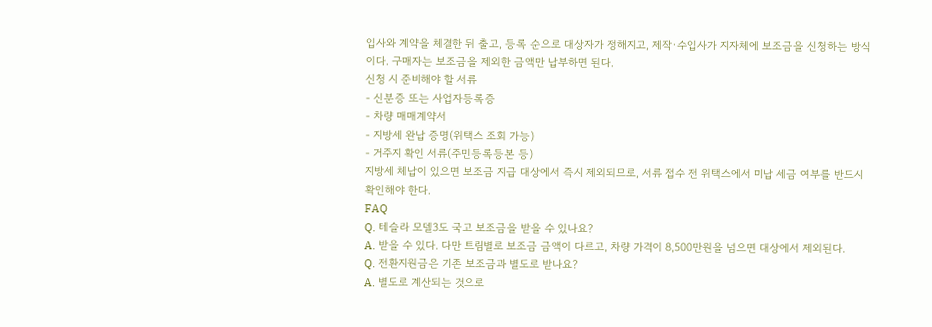입사와 계약을 체결한 뒤 출고, 등록 순으로 대상자가 정해지고, 제작·수입사가 지자체에 보조금을 신청하는 방식이다. 구매자는 보조금을 제외한 금액만 납부하면 된다.
신청 시 준비해야 할 서류
- 신분증 또는 사업자등록증
- 차량 매매계약서
- 지방세 완납 증명(위택스 조회 가능)
- 거주지 확인 서류(주민등록등본 등)
지방세 체납이 있으면 보조금 지급 대상에서 즉시 제외되므로, 서류 접수 전 위택스에서 미납 세금 여부를 반드시 확인해야 한다.
FAQ
Q. 테슬라 모델3도 국고 보조금을 받을 수 있나요?
A. 받을 수 있다. 다만 트림별로 보조금 금액이 다르고, 차량 가격이 8,500만원을 넘으면 대상에서 제외된다.
Q. 전환지원금은 기존 보조금과 별도로 받나요?
A. 별도로 계산되는 것으로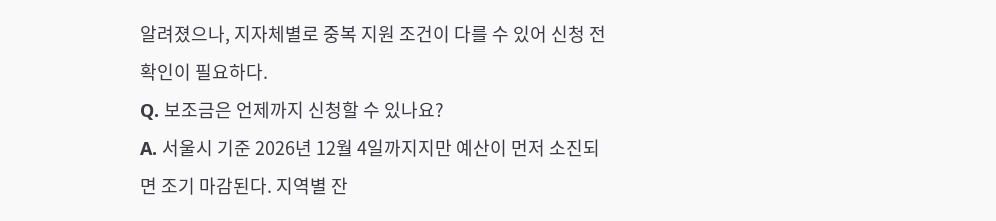알려졌으나, 지자체별로 중복 지원 조건이 다를 수 있어 신청 전 확인이 필요하다.
Q. 보조금은 언제까지 신청할 수 있나요?
A. 서울시 기준 2026년 12월 4일까지지만 예산이 먼저 소진되면 조기 마감된다. 지역별 잔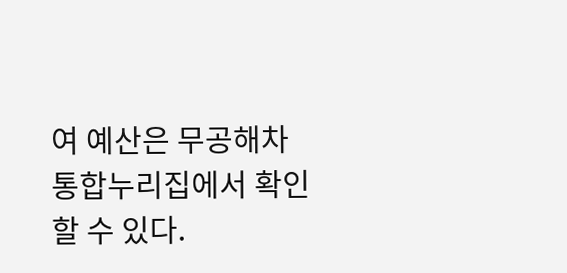여 예산은 무공해차 통합누리집에서 확인할 수 있다.